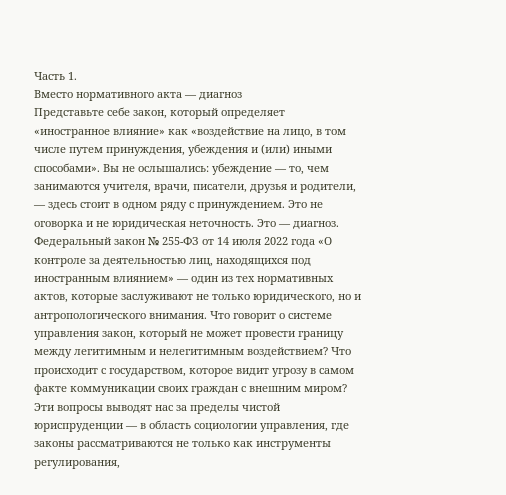Часть 1.
Вместо нормативного акта — диагноз
Представьте себе закон, который определяет «иностранное влияние» как «воздействие на лицо, в том числе путем принуждения, убеждения и (или) иными способами». Вы не ослышались: убеждение — то, чем занимаются учителя, врачи, писатели, друзья и родители, — здесь стоит в одном ряду с принуждением. Это не оговорка и не юридическая неточность. Это — диагноз.
Федеральный закон № 255-ФЗ от 14 июля 2022 года «О контроле за деятельностью лиц, находящихся под иностранным влиянием» — один из тех нормативных актов, которые заслуживают не только юридического, но и антропологического внимания. Что говорит о системе управления закон, который не может провести границу между легитимным и нелегитимным воздействием? Что происходит с государством, которое видит угрозу в самом факте коммуникации своих граждан с внешним миром?
Эти вопросы выводят нас за пределы чистой юриспруденции — в область социологии управления, где законы рассматриваются не только как инструменты регулирования,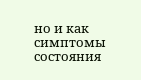но и как симптомы состояния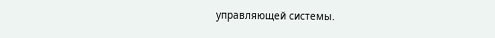управляющей системы.